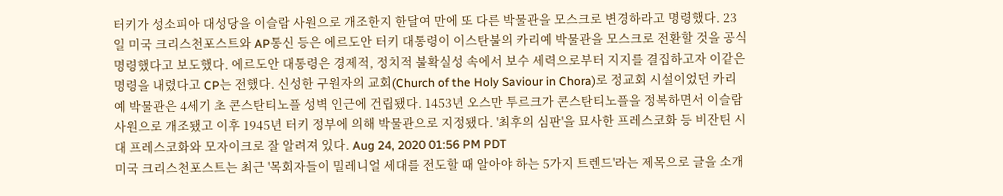터키가 성소피아 대성당을 이슬람 사원으로 개조한지 한달여 만에 또 다른 박물관을 모스크로 변경하라고 명령했다. 23일 미국 크리스천포스트와 AP통신 등은 에르도안 터키 대통령이 이스탄불의 카리예 박물관을 모스크로 전환할 것을 공식 명령했다고 보도했다. 에르도안 대통령은 경제적, 정치적 불확실성 속에서 보수 세력으로부터 지지를 결집하고자 이같은 명령을 내렸다고 CP는 전했다. 신성한 구원자의 교회(Church of the Holy Saviour in Chora)로 정교회 시설이었던 카리예 박물관은 4세기 초 콘스탄티노플 성벽 인근에 건립됐다. 1453년 오스만 투르크가 콘스탄티노플을 정복하면서 이슬람 사원으로 개조됐고 이후 1945년 터키 정부에 의해 박물관으로 지정됐다. '최후의 심판'을 묘사한 프레스코화 등 비잔틴 시대 프레스코화와 모자이크로 잘 알려져 있다. Aug 24, 2020 01:56 PM PDT
미국 크리스천포스트는 최근 '목회자들이 밀레니얼 세대를 전도할 때 알아야 하는 5가지 트렌드'라는 제목으로 글을 소개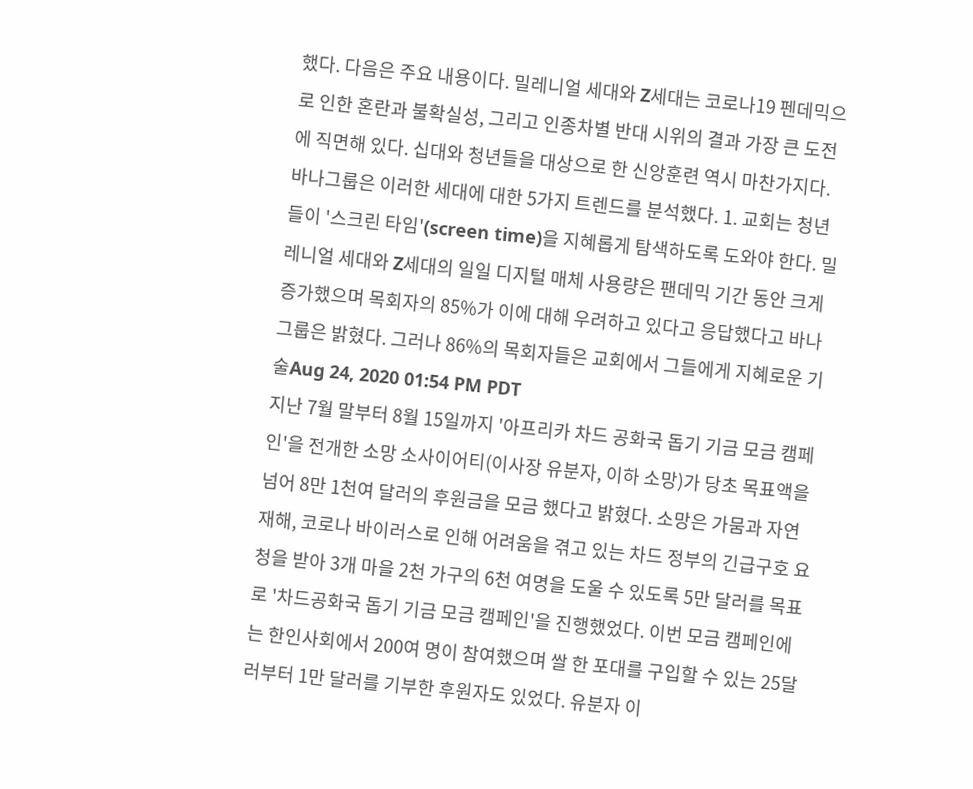했다. 다음은 주요 내용이다. 밀레니얼 세대와 Z세대는 코로나19 펜데믹으로 인한 혼란과 불확실성, 그리고 인종차별 반대 시위의 결과 가장 큰 도전에 직면해 있다. 십대와 청년들을 대상으로 한 신앙훈련 역시 마찬가지다. 바나그룹은 이러한 세대에 대한 5가지 트렌드를 분석했다. 1. 교회는 청년들이 '스크린 타임'(screen time)을 지혜롭게 탐색하도록 도와야 한다. 밀레니얼 세대와 Z세대의 일일 디지털 매체 사용량은 팬데믹 기간 동안 크게 증가했으며 목회자의 85%가 이에 대해 우려하고 있다고 응답했다고 바나 그룹은 밝혔다. 그러나 86%의 목회자들은 교회에서 그들에게 지혜로운 기술Aug 24, 2020 01:54 PM PDT
지난 7월 말부터 8월 15일까지 '아프리카 차드 공화국 돕기 기금 모금 캠페인'을 전개한 소망 소사이어티(이사장 유분자, 이하 소망)가 당초 목표액을 넘어 8만 1천여 달러의 후원금을 모금 했다고 밝혔다. 소망은 가뭄과 자연 재해, 코로나 바이러스로 인해 어려움을 겪고 있는 차드 정부의 긴급구호 요청을 받아 3개 마을 2천 가구의 6천 여명을 도울 수 있도록 5만 달러를 목표로 '차드공화국 돕기 기금 모금 캠페인'을 진행했었다. 이번 모금 캠페인에는 한인사회에서 200여 명이 참여했으며 쌀 한 포대를 구입할 수 있는 25달러부터 1만 달러를 기부한 후원자도 있었다. 유분자 이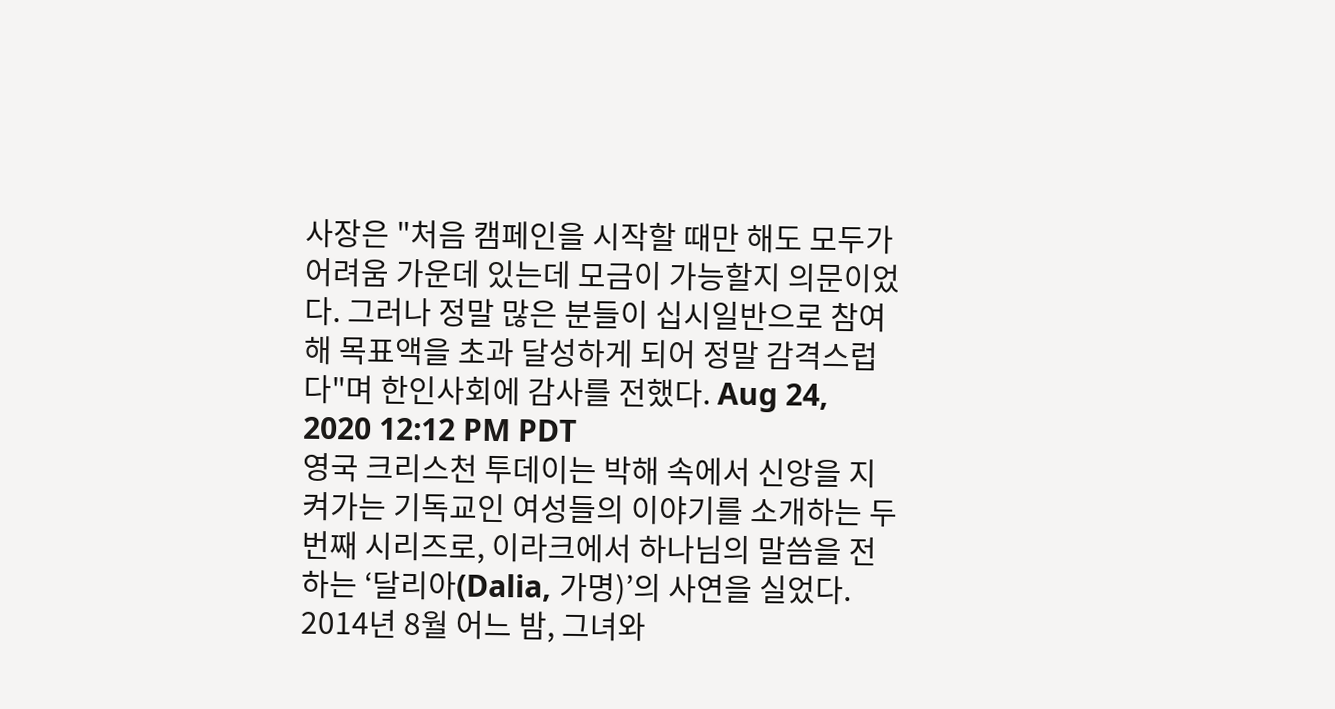사장은 "처음 캠페인을 시작할 때만 해도 모두가 어려움 가운데 있는데 모금이 가능할지 의문이었다. 그러나 정말 많은 분들이 십시일반으로 참여해 목표액을 초과 달성하게 되어 정말 감격스럽다"며 한인사회에 감사를 전했다. Aug 24, 2020 12:12 PM PDT
영국 크리스천 투데이는 박해 속에서 신앙을 지켜가는 기독교인 여성들의 이야기를 소개하는 두번째 시리즈로, 이라크에서 하나님의 말씀을 전하는 ‘달리아(Dalia, 가명)’의 사연을 실었다. 2014년 8월 어느 밤, 그녀와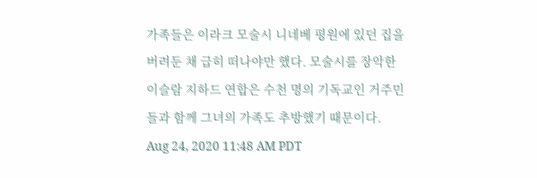가족들은 이라크 모술시 니네베 평원에 있던 집을 버려둔 채 급히 떠나야만 했다. 모술시를 장악한 이슬람 지하드 연합은 수천 명의 기독교인 거주민들과 함께 그녀의 가족도 추방했기 때문이다. Aug 24, 2020 11:48 AM PDT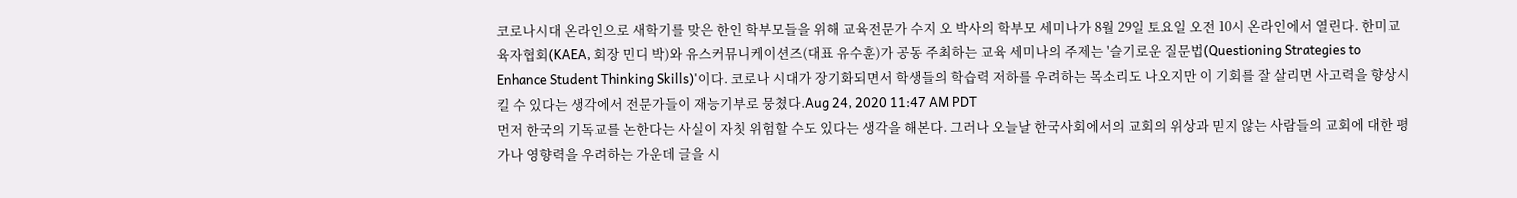코로나시대 온라인으로 새학기를 맞은 한인 학부모들을 위해 교육전문가 수지 오 박사의 학부모 세미나가 8월 29일 토요일 오전 10시 온라인에서 열린다. 한미교육자협회(KAEA, 회장 민디 박)와 유스커뮤니케이션즈(대표 유수훈)가 공동 주최하는 교육 세미나의 주제는 '슬기로운 질문법(Questioning Strategies to Enhance Student Thinking Skills)'이다. 코로나 시대가 장기화되면서 학생들의 학습력 저하를 우려하는 목소리도 나오지만 이 기회를 잘 살리면 사고력을 향상시킬 수 있다는 생각에서 전문가들이 재능기부로 뭉쳤다.Aug 24, 2020 11:47 AM PDT
먼저 한국의 기독교를 논한다는 사실이 자칫 위험할 수도 있다는 생각을 해본다. 그러나 오늘날 한국사회에서의 교회의 위상과 믿지 않는 사람들의 교회에 대한 평가나 영향력을 우려하는 가운데 글을 시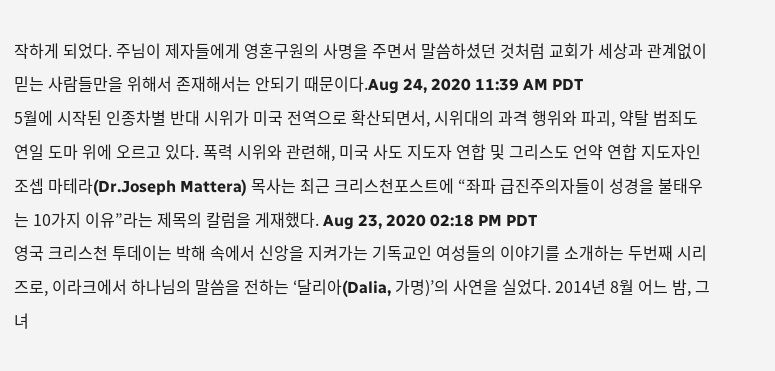작하게 되었다. 주님이 제자들에게 영혼구원의 사명을 주면서 말씀하셨던 것처럼 교회가 세상과 관계없이 믿는 사람들만을 위해서 존재해서는 안되기 때문이다.Aug 24, 2020 11:39 AM PDT
5월에 시작된 인종차별 반대 시위가 미국 전역으로 확산되면서, 시위대의 과격 행위와 파괴, 약탈 범죄도 연일 도마 위에 오르고 있다. 폭력 시위와 관련해, 미국 사도 지도자 연합 및 그리스도 언약 연합 지도자인 조셉 마테라(Dr.Joseph Mattera) 목사는 최근 크리스천포스트에 “좌파 급진주의자들이 성경을 불태우는 10가지 이유”라는 제목의 칼럼을 게재했다. Aug 23, 2020 02:18 PM PDT
영국 크리스천 투데이는 박해 속에서 신앙을 지켜가는 기독교인 여성들의 이야기를 소개하는 두번째 시리즈로, 이라크에서 하나님의 말씀을 전하는 ‘달리아(Dalia, 가명)’의 사연을 실었다. 2014년 8월 어느 밤, 그녀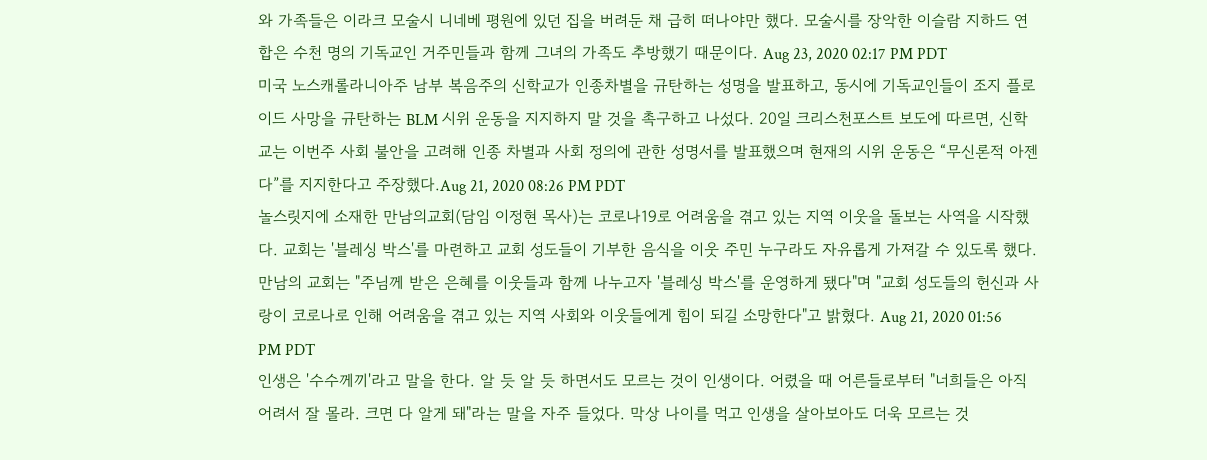와 가족들은 이라크 모술시 니네베 평원에 있던 집을 버려둔 채 급히 떠나야만 했다. 모술시를 장악한 이슬람 지하드 연합은 수천 명의 기독교인 거주민들과 함께 그녀의 가족도 추방했기 때문이다. Aug 23, 2020 02:17 PM PDT
미국 노스캐롤라니아주 남부 복음주의 신학교가 인종차별을 규탄하는 성명을 발표하고, 동시에 기독교인들이 조지 플로이드 사망을 규탄하는 BLM 시위 운동을 지지하지 말 것을 촉구하고 나섰다. 20일 크리스천포스트 보도에 따르면, 신학교는 이번주 사회 불안을 고려해 인종 차별과 사회 정의에 관한 성명서를 발표했으며 현재의 시위 운동은 “무신론적 아젠다”를 지지한다고 주장했다.Aug 21, 2020 08:26 PM PDT
놀스릿지에 소재한 만남의교회(담임 이정현 목사)는 코로나19로 어려움을 겪고 있는 지역 이웃을 돌보는 사역을 시작했다. 교회는 '블레싱 박스'를 마련하고 교회 성도들이 기부한 음식을 이웃 주민 누구라도 자유롭게 가져갈 수 있도록 했다. 만남의 교회는 "주님께 받은 은혜를 이웃들과 함께 나누고자 '블레싱 박스'를 운영하게 됐다"며 "교회 성도들의 헌신과 사랑이 코로나로 인해 어려움을 겪고 있는 지역 사회와 이웃들에게 힘이 되길 소망한다"고 밝혔다. Aug 21, 2020 01:56 PM PDT
인생은 '수수께끼'라고 말을 한다. 알 듯 알 듯 하면서도 모르는 것이 인생이다. 어렸을 때 어른들로부터 "너희들은 아직 어려서 잘 몰라. 크면 다 알게 돼"라는 말을 자주 들었다. 막상 나이를 먹고 인생을 살아보아도 더욱 모르는 것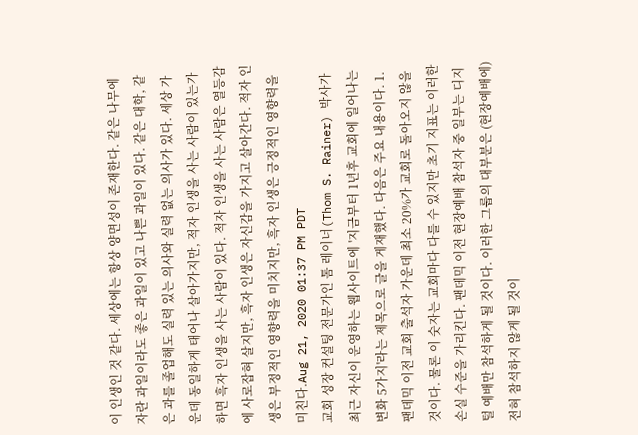이 인생인 것 같다. 세상에는 항상 양면성이 존재한다. 같은 나무에 자란 과일이라도 좋은 과일이 있고 나쁜 과일이 있다. 같은 대학, 같은 과를 졸업해도 실력 있는 의사와 실력 없는 의사가 있다. 세상 가운데 동일하게 태어나 살아가지만, 적자 인생을 사는 사람이 있는가 하면 흑자 인생을 사는 사람이 있다. 적자 인생을 사는 사람은 열등감에 사로잡혀 살지만, 흑자 인생은 자신감을 가지고 살아간다. 적자 인생은 부정적인 영향력을 미치지만, 흑자 인생은 긍정적인 영향력을 미친다.Aug 21, 2020 01:37 PM PDT
교회 성장 컨설팅 전문가인 톰 레이너(Thom S. Rainer) 박사가 최근 자신이 운영하는 웹사이트에 '지금부터 1년후 교회에 일어나는 변화 5가지'라는 제목으로 글을 게재했다. 다음은 주요 내용이다. 1. 팬데믹 이전 교회 출석자 가운데 최소 20%가 교회로 돌아오지 않을 것이다. 물론 이 숫자는 교회마다 다를 수 있지만 초기 지표는 이러한 손실 수준을 가리킨다. 팬데믹 이전 현장예배 참석자 중 일부는 디지털 예배만 참석하게 될 것이다. 이러한 그룹의 대부분은 (현장예배에) 전혀 참석하지 않게 될 것이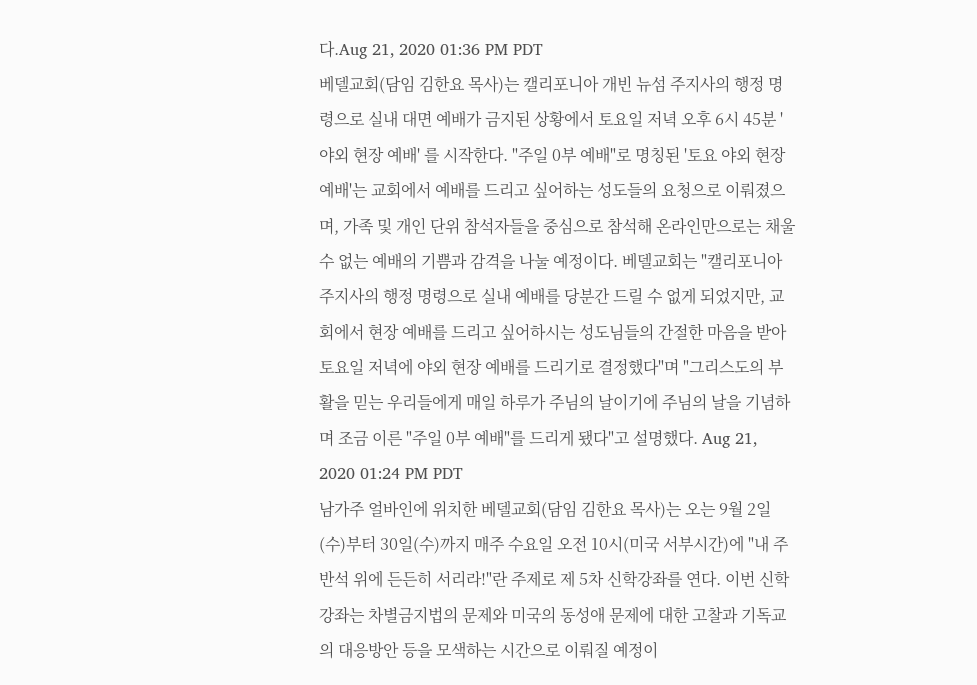다.Aug 21, 2020 01:36 PM PDT
베델교회(담임 김한요 목사)는 캘리포니아 개빈 뉴섬 주지사의 행정 명령으로 실내 대면 예배가 금지된 상황에서 토요일 저녁 오후 6시 45분 '야외 현장 예배' 를 시작한다. "주일 0부 예배"로 명칭된 '토요 야외 현장 예배'는 교회에서 예배를 드리고 싶어하는 성도들의 요청으로 이뤄졌으며, 가족 및 개인 단위 참석자들을 중심으로 참석해 온라인만으로는 채울 수 없는 예배의 기쁨과 감격을 나눌 예정이다. 베델교회는 "캘리포니아 주지사의 행정 명령으로 실내 예배를 당분간 드릴 수 없게 되었지만, 교회에서 현장 예배를 드리고 싶어하시는 성도님들의 간절한 마음을 받아 토요일 저녁에 야외 현장 예배를 드리기로 결정했다"며 "그리스도의 부활을 믿는 우리들에게 매일 하루가 주님의 날이기에 주님의 날을 기념하며 조금 이른 "주일 0부 예배"를 드리게 됐다"고 설명했다. Aug 21, 2020 01:24 PM PDT
남가주 얼바인에 위치한 베델교회(담임 김한요 목사)는 오는 9월 2일(수)부터 30일(수)까지 매주 수요일 오전 10시(미국 서부시간)에 "내 주 반석 위에 든든히 서리라!"란 주제로 제 5차 신학강좌를 연다. 이번 신학 강좌는 차별금지법의 문제와 미국의 동성애 문제에 대한 고찰과 기독교의 대응방안 등을 모색하는 시간으로 이뤄질 예정이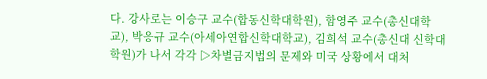다. 강사로는 이승구 교수(합동신학대학원), 함영주 교수(총신대학교), 박응규 교수(아세아연합신학대학교), 김희석 교수(총신대 신학대학원)가 나서 각각 ▷차별금지법의 문제와 미국 상황에서 대처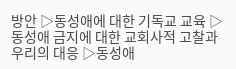방안 ▷동성애에 대한 기독교 교육 ▷동성애 금지에 대한 교회사적 고찰과 우리의 대응 ▷동성애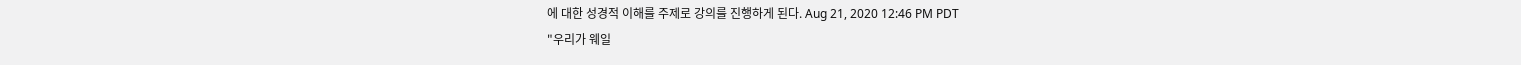에 대한 성경적 이해를 주제로 강의를 진행하게 된다. Aug 21, 2020 12:46 PM PDT
"우리가 웨일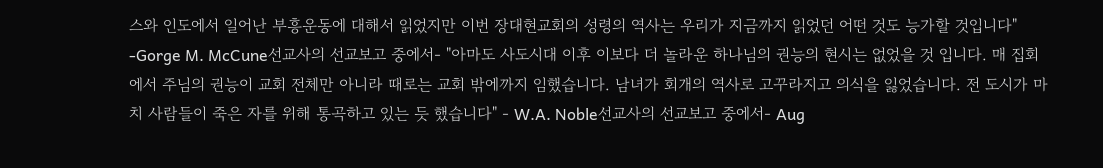스와 인도에서 일어난 부흥운동에 대해서 읽었지만 이번 장대현교회의 성령의 역사는 우리가 지금까지 읽었던 어떤 것도 능가할 것입니다" -Gorge M. McCune선교사의 선교보고 중에서- "아마도 사도시대 이후 이보다 더 놀라운 하나님의 권능의 현시는 없었을 것 입니다. 매 집회에서 주님의 권능이 교회 전체만 아니라 때로는 교회 밖에까지 임했습니다. 남녀가 회개의 역사로 고꾸라지고 의식을 잃었습니다. 전 도시가 마치 사람들이 죽은 자를 위해 통곡하고 있는 듯 했습니다" - W.A. Noble선교사의 선교보고 중에서- Aug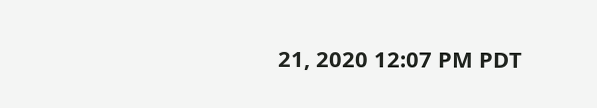21, 2020 12:07 PM PDT